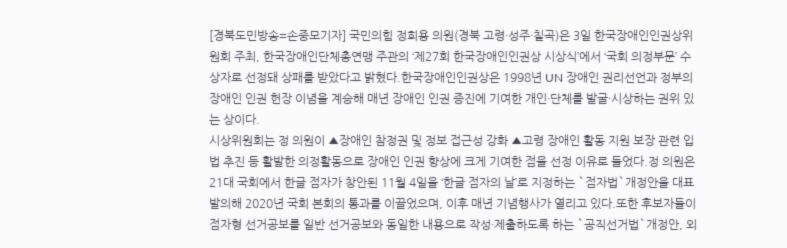[경북도민방송=손중모기자] 국민의힘 정희용 의원(경북 고령·성주·칠곡)은 3일 한국장애인인권상위원회 주최, 한국장애인단체총연맹 주관의 ‘제27회 한국장애인인권상 시상식’에서 ‘국회 의정부문’ 수상자로 선정돼 상패를 받았다고 밝혔다.한국장애인인권상은 1998년 UN 장애인 권리선언과 정부의 장애인 인권 헌장 이념을 계승해 매년 장애인 인권 증진에 기여한 개인·단체를 발굴·시상하는 권위 있는 상이다.
시상위원회는 정 의원이 ▲장애인 참정권 및 정보 접근성 강화 ▲고령 장애인 활동 지원 보장 관련 입법 추진 등 활발한 의정활동으로 장애인 인권 향상에 크게 기여한 점을 선정 이유로 들었다.정 의원은 21대 국회에서 한글 점자가 창안된 11월 4일을 ‘한글 점자의 날’로 지정하는 `점자법`개정안을 대표 발의해 2020년 국회 본회의 통과를 이끌었으며, 이후 매년 기념행사가 열리고 있다.또한 후보자들이 점자형 선거공보를 일반 선거공보와 동일한 내용으로 작성·제출하도록 하는 `공직선거법`개정안, 외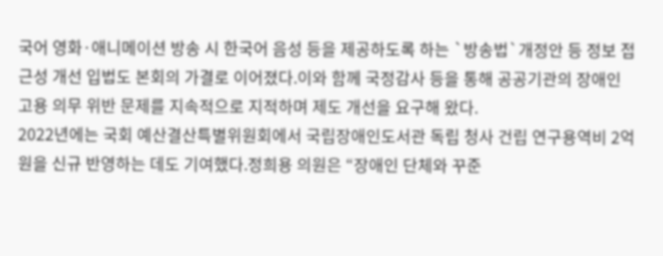국어 영화·애니메이션 방송 시 한국어 음성 등을 제공하도록 하는 `방송법`개정안 등 정보 접근성 개선 입법도 본회의 가결로 이어졌다.이와 함께 국정감사 등을 통해 공공기관의 장애인 고용 의무 위반 문제를 지속적으로 지적하며 제도 개선을 요구해 왔다.
2022년에는 국회 예산결산특별위원회에서 국립장애인도서관 독립 청사 건립 연구용역비 2억 원을 신규 반영하는 데도 기여했다.정희용 의원은 “장애인 단체와 꾸준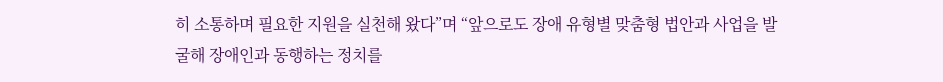히 소통하며 필요한 지원을 실천해 왔다”며 “앞으로도 장애 유형별 맞춤형 법안과 사업을 발굴해 장애인과 동행하는 정치를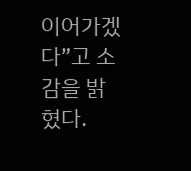이어가겠다”고 소감을 밝혔다.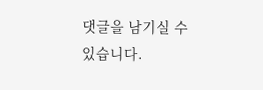댓글을 남기실 수 있습니다.